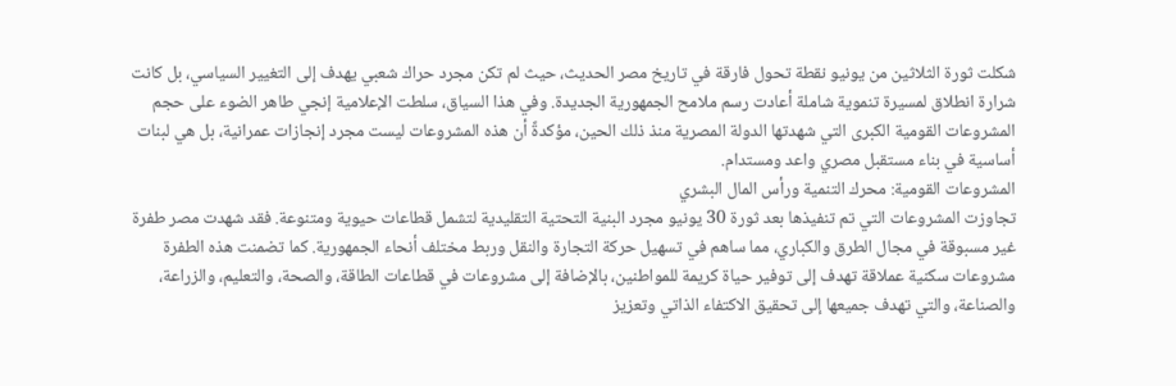شكلت ثورة الثلاثين من يونيو نقطة تحول فارقة في تاريخ مصر الحديث، حيث لم تكن مجرد حراك شعبي يهدف إلى التغيير السياسي، بل كانت شرارة انطلاق لمسيرة تنموية شاملة أعادت رسم ملامح الجمهورية الجديدة. وفي هذا السياق، سلطت الإعلامية إنجي طاهر الضوء على حجم المشروعات القومية الكبرى التي شهدتها الدولة المصرية منذ ذلك الحين، مؤكدةً أن هذه المشروعات ليست مجرد إنجازات عمرانية، بل هي لبنات أساسية في بناء مستقبل مصري واعد ومستدام.
المشروعات القومية: محرك التنمية ورأس المال البشري
تجاوزت المشروعات التي تم تنفيذها بعد ثورة 30 يونيو مجرد البنية التحتية التقليدية لتشمل قطاعات حيوية ومتنوعة. فقد شهدت مصر طفرة غير مسبوقة في مجال الطرق والكباري، مما ساهم في تسهيل حركة التجارة والنقل وربط مختلف أنحاء الجمهورية. كما تضمنت هذه الطفرة مشروعات سكنية عملاقة تهدف إلى توفير حياة كريمة للمواطنين، بالإضافة إلى مشروعات في قطاعات الطاقة، والصحة، والتعليم، والزراعة، والصناعة، والتي تهدف جميعها إلى تحقيق الاكتفاء الذاتي وتعزيز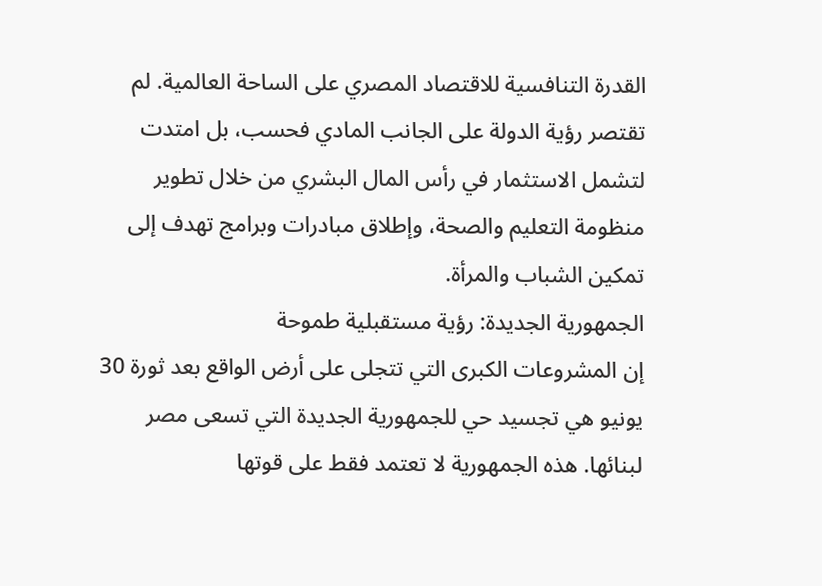القدرة التنافسية للاقتصاد المصري على الساحة العالمية. لم تقتصر رؤية الدولة على الجانب المادي فحسب، بل امتدت لتشمل الاستثمار في رأس المال البشري من خلال تطوير منظومة التعليم والصحة، وإطلاق مبادرات وبرامج تهدف إلى تمكين الشباب والمرأة.
الجمهورية الجديدة: رؤية مستقبلية طموحة
إن المشروعات الكبرى التي تتجلى على أرض الواقع بعد ثورة 30 يونيو هي تجسيد حي للجمهورية الجديدة التي تسعى مصر لبنائها. هذه الجمهورية لا تعتمد فقط على قوتها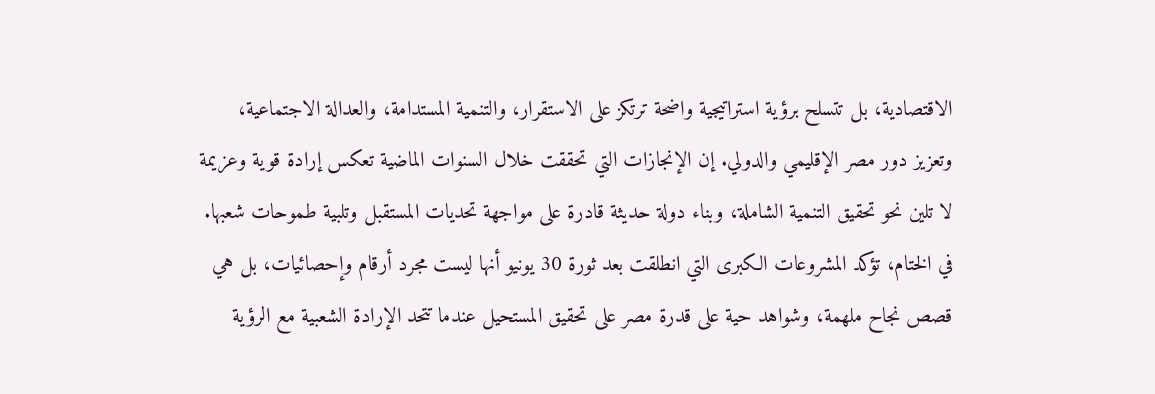الاقتصادية، بل تتسلح برؤية استراتيجية واضحة ترتكز على الاستقرار، والتنمية المستدامة، والعدالة الاجتماعية، وتعزيز دور مصر الإقليمي والدولي. إن الإنجازات التي تحققت خلال السنوات الماضية تعكس إرادة قوية وعزيمة لا تلين نحو تحقيق التنمية الشاملة، وبناء دولة حديثة قادرة على مواجهة تحديات المستقبل وتلبية طموحات شعبها.
في الختام، تؤكد المشروعات الكبرى التي انطلقت بعد ثورة 30 يونيو أنها ليست مجرد أرقام وإحصائيات، بل هي قصص نجاح ملهمة، وشواهد حية على قدرة مصر على تحقيق المستحيل عندما تتحد الإرادة الشعبية مع الرؤية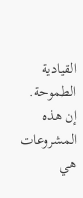القيادية الطموحة. إن هذه المشروعات هي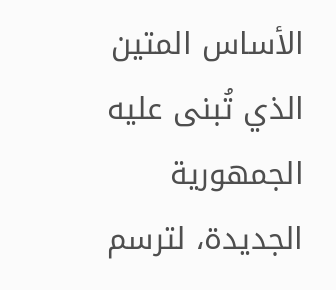الأساس المتين الذي تُبنى عليه الجمهورية الجديدة، لترسم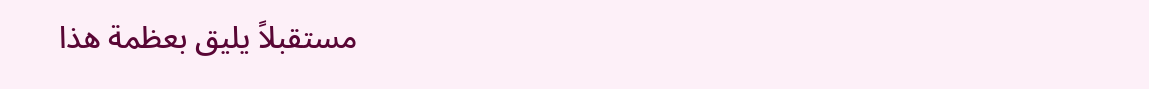مستقبلاً يليق بعظمة هذا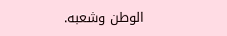الوطن وشعبه.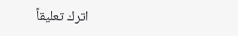اترك تعليقاً